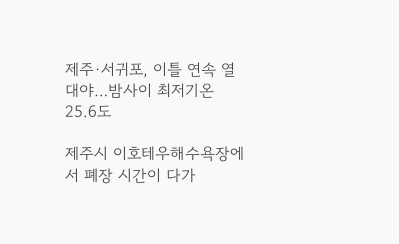제주·서귀포, 이틀 연속 열대야…밤사이 최저기온 25.6도

제주시 이호테우해수욕장에서 폐장 시간이 다가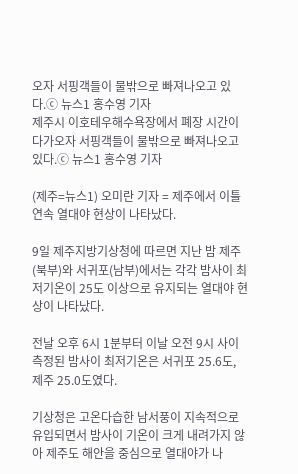오자 서핑객들이 물밖으로 빠져나오고 있다.ⓒ 뉴스1 홍수영 기자
제주시 이호테우해수욕장에서 폐장 시간이 다가오자 서핑객들이 물밖으로 빠져나오고 있다.ⓒ 뉴스1 홍수영 기자

(제주=뉴스1) 오미란 기자 = 제주에서 이틀 연속 열대야 현상이 나타났다.

9일 제주지방기상청에 따르면 지난 밤 제주(북부)와 서귀포(남부)에서는 각각 밤사이 최저기온이 25도 이상으로 유지되는 열대야 현상이 나타났다.

전날 오후 6시 1분부터 이날 오전 9시 사이 측정된 밤사이 최저기온은 서귀포 25.6도, 제주 25.0도였다.

기상청은 고온다습한 남서풍이 지속적으로 유입되면서 밤사이 기온이 크게 내려가지 않아 제주도 해안을 중심으로 열대야가 나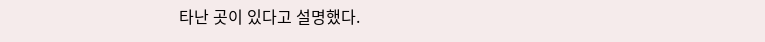타난 곳이 있다고 설명했다.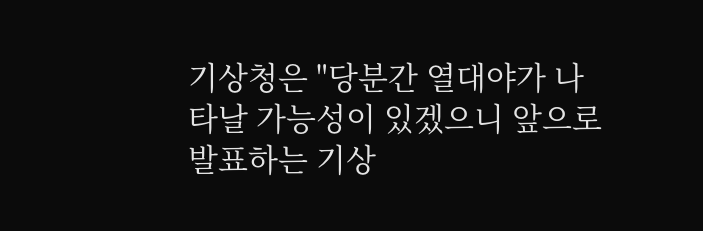기상청은 "당분간 열대야가 나타날 가능성이 있겠으니 앞으로 발표하는 기상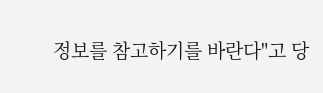정보를 참고하기를 바란다"고 당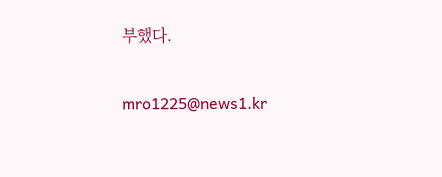부했다.

mro1225@news1.kr